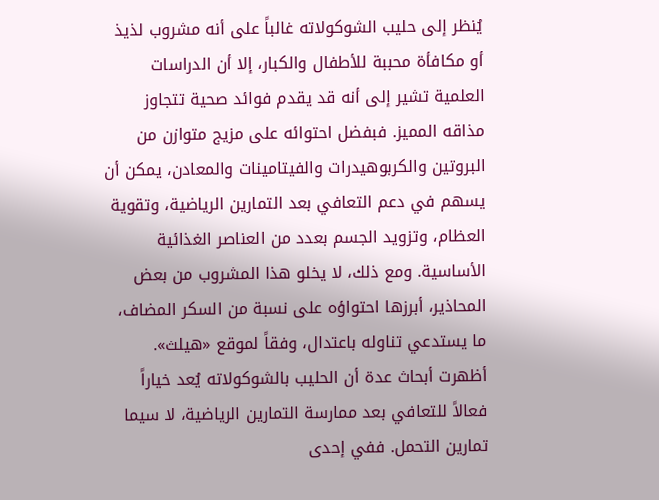يُنظر إلى حليب الشوكولاته غالباً على أنه مشروب لذيذ أو مكافأة محببة للأطفال والكبار، إلا أن الدراسات العلمية تشير إلى أنه قد يقدم فوائد صحية تتجاوز مذاقه المميز. فبفضل احتوائه على مزيج متوازن من البروتين والكربوهيدرات والفيتامينات والمعادن، يمكن أن يسهم في دعم التعافي بعد التمارين الرياضية، وتقوية العظام، وتزويد الجسم بعدد من العناصر الغذائية الأساسية. ومع ذلك، لا يخلو هذا المشروب من بعض المحاذير، أبرزها احتواؤه على نسبة من السكر المضاف، ما يستدعي تناوله باعتدال، وفقاً لموقع «هيلث».
أظهرت أبحاث عدة أن الحليب بالشوكولاته يُعد خياراً فعالاً للتعافي بعد ممارسة التمارين الرياضية، لا سيما تمارين التحمل. ففي إحدى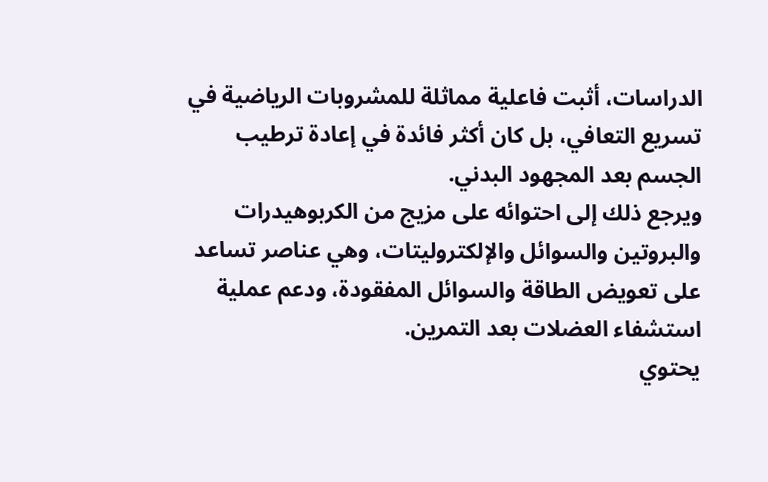الدراسات، أثبت فاعلية مماثلة للمشروبات الرياضية في تسريع التعافي، بل كان أكثر فائدة في إعادة ترطيب الجسم بعد المجهود البدني.
ويرجع ذلك إلى احتوائه على مزيج من الكربوهيدرات والبروتين والسوائل والإلكتروليتات، وهي عناصر تساعد على تعويض الطاقة والسوائل المفقودة، ودعم عملية استشفاء العضلات بعد التمرين.
يحتوي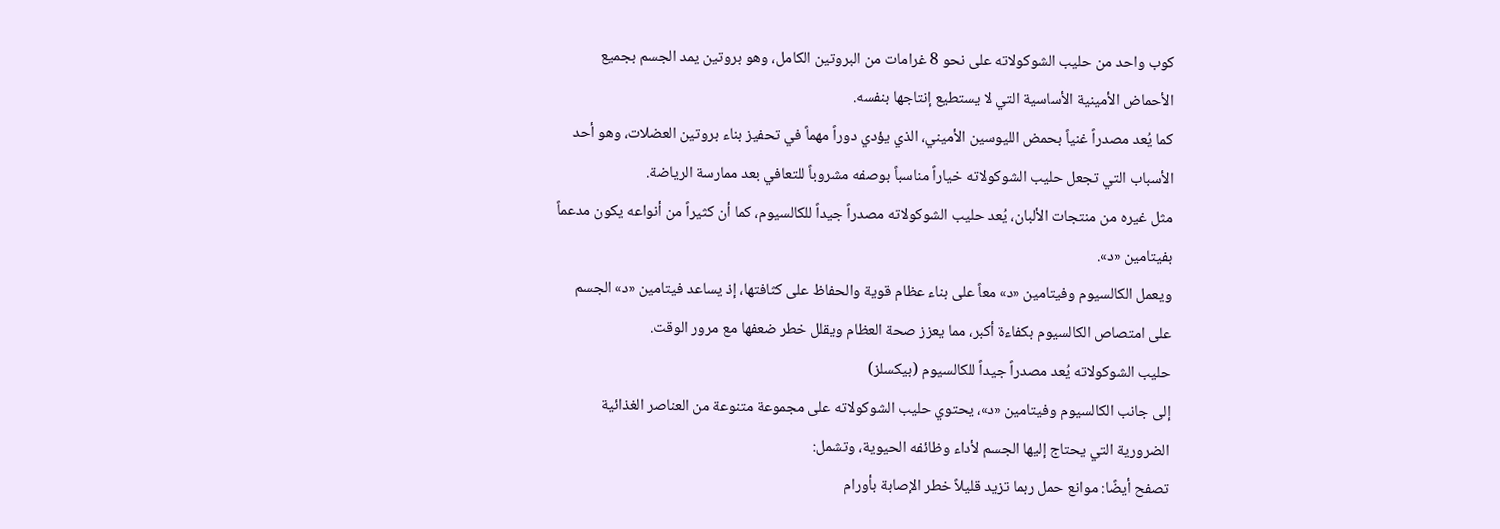كوب واحد من حليب الشوكولاته على نحو 8 غرامات من البروتين الكامل، وهو بروتين يمد الجسم بجميع الأحماض الأمينية الأساسية التي لا يستطيع إنتاجها بنفسه.
كما يُعد مصدراً غنياً بحمض الليوسين الأميني، الذي يؤدي دوراً مهماً في تحفيز بناء بروتين العضلات، وهو أحد الأسباب التي تجعل حليب الشوكولاته خياراً مناسباً بوصفه مشروباً للتعافي بعد ممارسة الرياضة.
مثل غيره من منتجات الألبان، يُعد حليب الشوكولاته مصدراً جيداً للكالسيوم، كما أن كثيراً من أنواعه يكون مدعماً بفيتامين «د».
ويعمل الكالسيوم وفيتامين «د» معاً على بناء عظام قوية والحفاظ على كثافتها، إذ يساعد فيتامين «د» الجسم على امتصاص الكالسيوم بكفاءة أكبر، مما يعزز صحة العظام ويقلل خطر ضعفها مع مرور الوقت.
حليب الشوكولاته يُعد مصدراً جيداً للكالسيوم (بيكسلز)
إلى جانب الكالسيوم وفيتامين «د»، يحتوي حليب الشوكولاته على مجموعة متنوعة من العناصر الغذائية الضرورية التي يحتاج إليها الجسم لأداء وظائفه الحيوية، وتشمل:
تصفح أيضًا: موانع حمل ربما تزيد قليلاً خطر الإصابة بأورام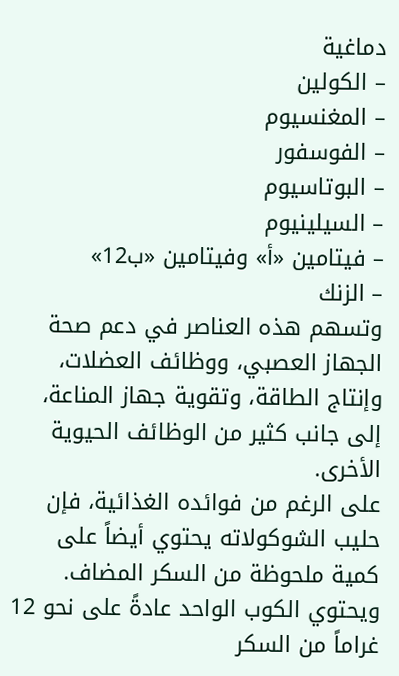دماغية
– الكولين
– المغنسيوم
– الفوسفور
– البوتاسيوم
– السيلينيوم
– فيتامين «أ» وفيتامين «ب12»
– الزنك
وتسهم هذه العناصر في دعم صحة الجهاز العصبي، ووظائف العضلات، وإنتاج الطاقة، وتقوية جهاز المناعة، إلى جانب كثير من الوظائف الحيوية الأخرى.
على الرغم من فوائده الغذائية، فإن حليب الشوكولاته يحتوي أيضاً على كمية ملحوظة من السكر المضاف. ويحتوي الكوب الواحد عادةً على نحو 12 غراماً من السكر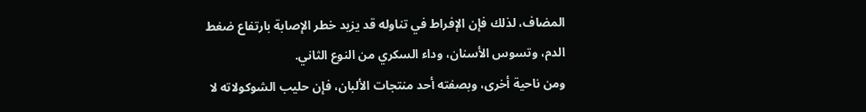المضاف، لذلك فإن الإفراط في تناوله قد يزيد خطر الإصابة بارتفاع ضغط الدم، وتسوس الأسنان، وداء السكري من النوع الثاني.
ومن ناحية أخرى، وبصفته أحد منتجات الألبان، فإن حليب الشوكولاته لا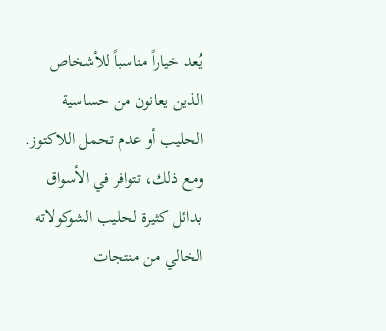يُعد خياراً مناسباً للأشخاص الذين يعانون من حساسية الحليب أو عدم تحمل اللاكتوز. ومع ذلك، تتوافر في الأسواق بدائل كثيرة لحليب الشوكولاته الخالي من منتجات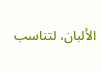الألبان، لتناسب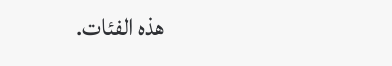هذه الفئات.